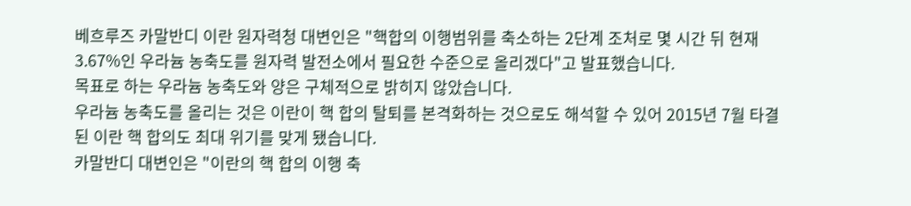베흐루즈 카말반디 이란 원자력청 대변인은 "핵합의 이행범위를 축소하는 2단계 조처로 몇 시간 뒤 현재 3.67%인 우라늄 농축도를 원자력 발전소에서 필요한 수준으로 올리겠다"고 발표했습니다.
목표로 하는 우라늄 농축도와 양은 구체적으로 밝히지 않았습니다.
우라늄 농축도를 올리는 것은 이란이 핵 합의 탈퇴를 본격화하는 것으로도 해석할 수 있어 2015년 7월 타결된 이란 핵 합의도 최대 위기를 맞게 됐습니다.
카말반디 대변인은 "이란의 핵 합의 이행 축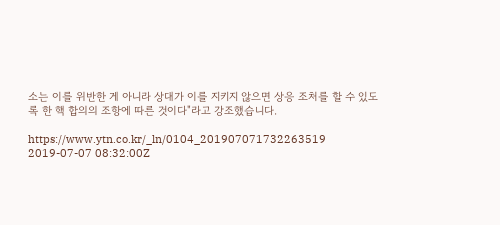소는 이를 위반한 게 아니라 상대가 이를 지키지 않으면 상응 조처를 할 수 있도록 한 핵 합의의 조항에 따른 것이다"라고 강조했습니다.

https://www.ytn.co.kr/_ln/0104_201907071732263519
2019-07-07 08:32:00Z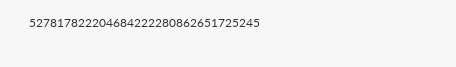527817822204684222280862651725245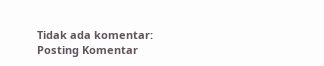Tidak ada komentar:
Posting Komentar